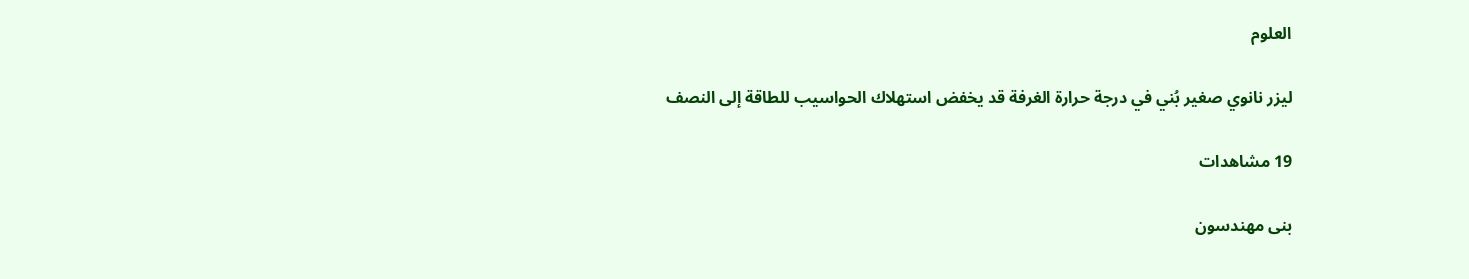العلوم

ليزر نانوي صغير بُني في درجة حرارة الغرفة قد يخفض استهلاك الحواسيب للطاقة إلى النصف

19 مشاهدات

بنى مهندسون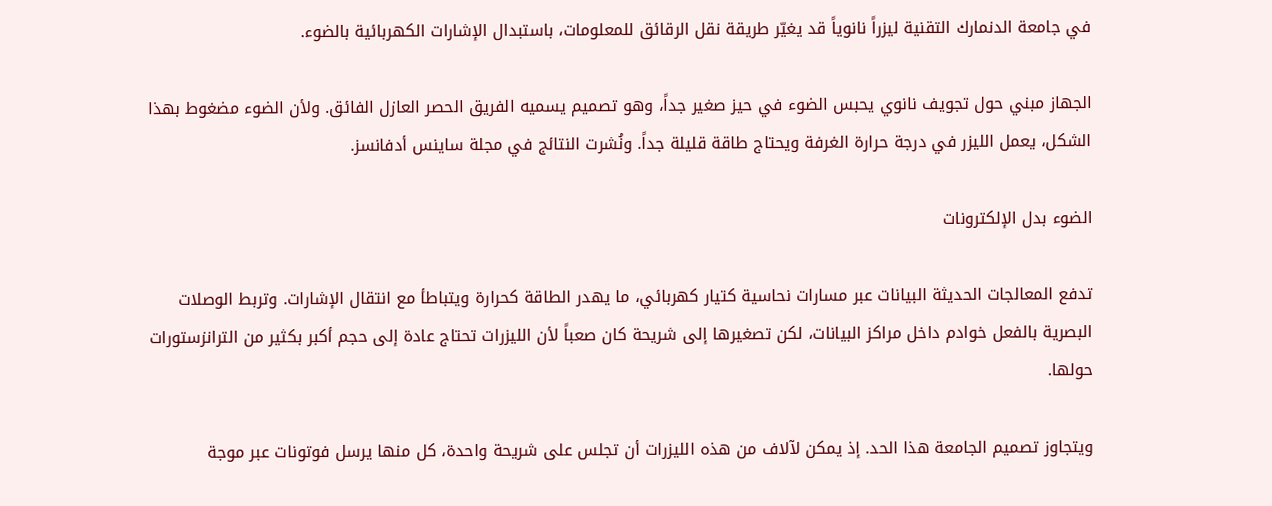في جامعة الدنمارك التقنية ليزراً نانوياً قد يغيّر طريقة نقل الرقائق للمعلومات، باستبدال الإشارات الكهربائية بالضوء.

الجهاز مبني حول تجويف نانوي يحبس الضوء في حيز صغير جداً، وهو تصميم يسميه الفريق الحصر العازل الفائق. ولأن الضوء مضغوط بهذا الشكل، يعمل الليزر في درجة حرارة الغرفة ويحتاج طاقة قليلة جداً. ونُشرت النتائج في مجلة ساينس أدفانسز.

الضوء بدل الإلكترونات

تدفع المعالجات الحديثة البيانات عبر مسارات نحاسية كتيار كهربائي، ما يهدر الطاقة كحرارة ويتباطأ مع انتقال الإشارات. وتربط الوصلات البصرية بالفعل خوادم داخل مراكز البيانات، لكن تصغيرها إلى شريحة كان صعباً لأن الليزرات تحتاج عادة إلى حجم أكبر بكثير من الترانزستورات حولها.

ويتجاوز تصميم الجامعة هذا الحد. إذ يمكن لآلاف من هذه الليزرات أن تجلس على شريحة واحدة، كل منها يرسل فوتونات عبر موجة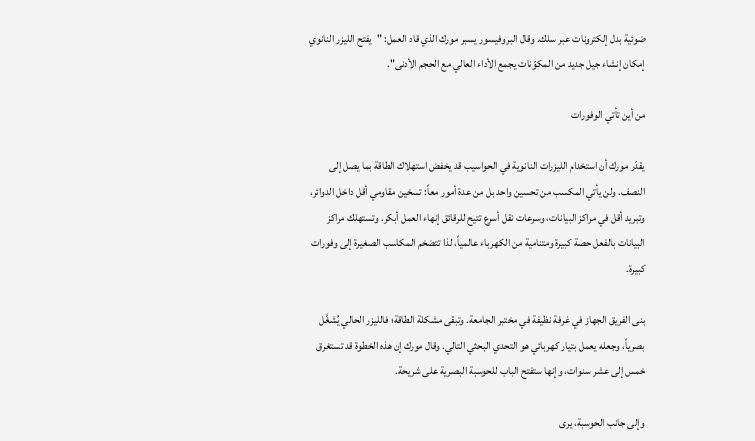ضوئية بدل إلكترونات عبر سلك. وقال البروفيسور يسبر مورك الذي قاد العمل: "يفتح الليزر النانوي إمكان إنشاء جيل جديد من المكوّنات يجمع الأداء العالي مع الحجم الأدنى".

من أين تأتي الوفورات

يقدّر مورك أن استخدام الليزرات النانوية في الحواسيب قد يخفض استهلاك الطاقة بما يصل إلى النصف. ولن يأتي المكسب من تحسين واحد بل من عدة أمور معاً: تسخين مقاومي أقل داخل الدوائر، وتبريد أقل في مراكز البيانات، وسرعات نقل أسرع تتيح للرقائق إنهاء العمل أبكر. وتستهلك مراكز البيانات بالفعل حصة كبيرة ومتنامية من الكهرباء عالمياً، لذا تتضخم المكاسب الصغيرة إلى وفورات كبيرة.

بنى الفريق الجهاز في غرفة نظيفة في مختبر الجامعة. وتبقى مشكلة الطاقة؛ فالليزر الحالي يُشغَّل بصرياً، وجعله يعمل بتيار كهربائي هو التحدي البحثي التالي. وقال مورك إن هذه الخطوة قد تستغرق خمس إلى عشر سنوات، وإنها ستفتح الباب للحوسبة البصرية على شريحة.

وإلى جانب الحوسبة، يرى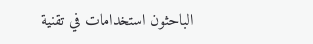الباحثون استخدامات في تقنية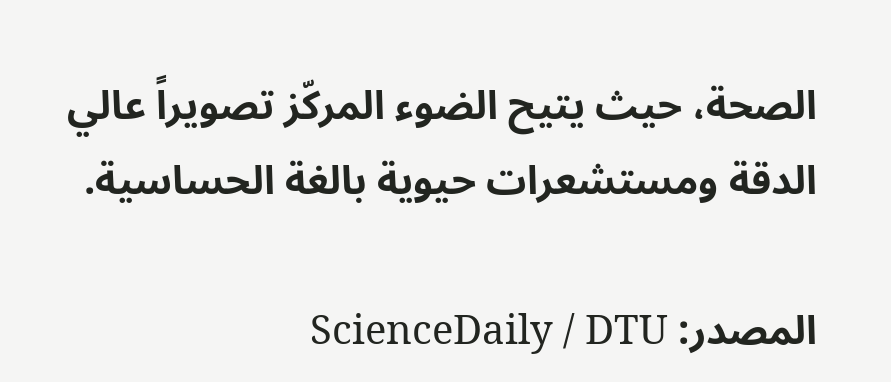الصحة، حيث يتيح الضوء المركّز تصويراً عالي الدقة ومستشعرات حيوية بالغة الحساسية.

المصدر: ScienceDaily / DTU